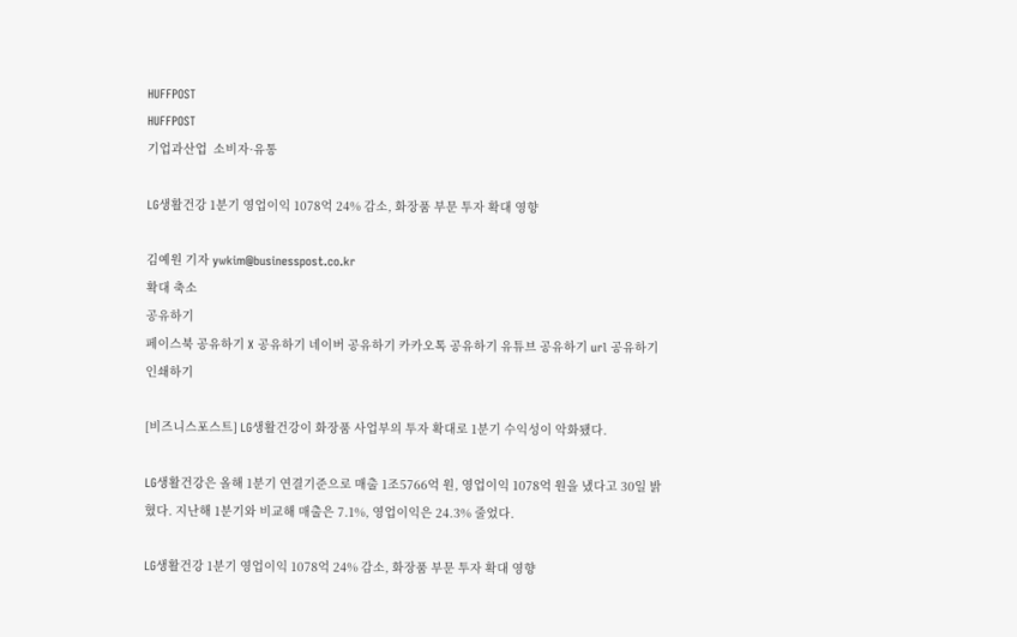HUFFPOST
HUFFPOST
기업과산업  소비자·유통

LG생활건강 1분기 영업이익 1078억 24% 감소, 화장품 부문 투자 확대 영향

김예원 기자 ywkim@businesspost.co.kr
확대 축소
공유하기
페이스북 공유하기 X 공유하기 네이버 공유하기 카카오톡 공유하기 유튜브 공유하기 url 공유하기 인쇄하기

[비즈니스포스트] LG생활건강이 화장품 사업부의 투자 확대로 1분기 수익성이 악화됐다.

LG생활건강은 올해 1분기 연결기준으로 매출 1조5766억 원, 영업이익 1078억 원을 냈다고 30일 밝혔다. 지난해 1분기와 비교해 매출은 7.1%, 영업이익은 24.3% 줄었다.

LG생활건강 1분기 영업이익 1078억 24% 감소, 화장품 부문 투자 확대 영향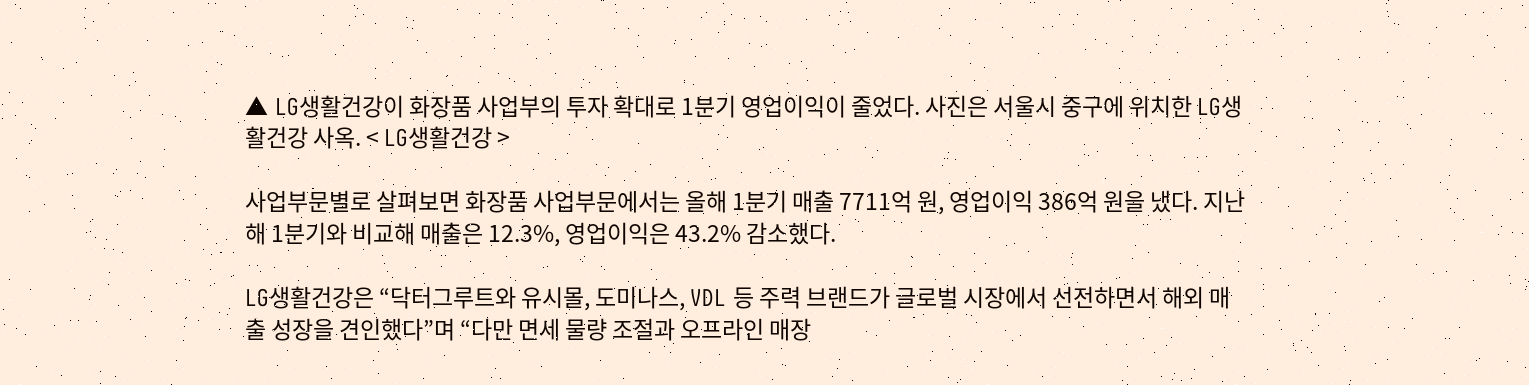▲ LG생활건강이 화장품 사업부의 투자 확대로 1분기 영업이익이 줄었다. 사진은 서울시 중구에 위치한 LG생활건강 사옥. < LG생활건강 >

사업부문별로 살펴보면 화장품 사업부문에서는 올해 1분기 매출 7711억 원, 영업이익 386억 원을 냈다. 지난해 1분기와 비교해 매출은 12.3%, 영업이익은 43.2% 감소했다.

LG생활건강은 “닥터그루트와 유시몰, 도미나스, VDL 등 주력 브랜드가 글로벌 시장에서 선전하면서 해외 매출 성장을 견인했다”며 “다만 면세 물량 조절과 오프라인 매장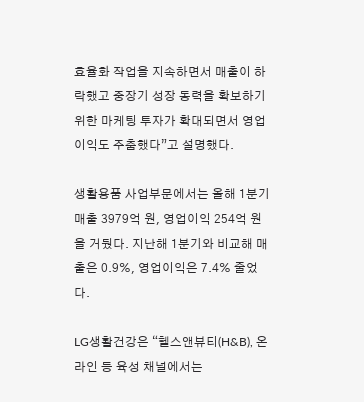효율화 작업을 지속하면서 매출이 하락했고 중장기 성장 동력을 확보하기 위한 마케팅 투자가 확대되면서 영업이익도 주춤했다”고 설명했다.

생활용품 사업부문에서는 올해 1분기 매출 3979억 원, 영업이익 254억 원을 거뒀다. 지난해 1분기와 비교해 매출은 0.9%, 영업이익은 7.4% 줄었다.

LG생활건강은 “헬스앤뷰티(H&B), 온라인 등 육성 채널에서는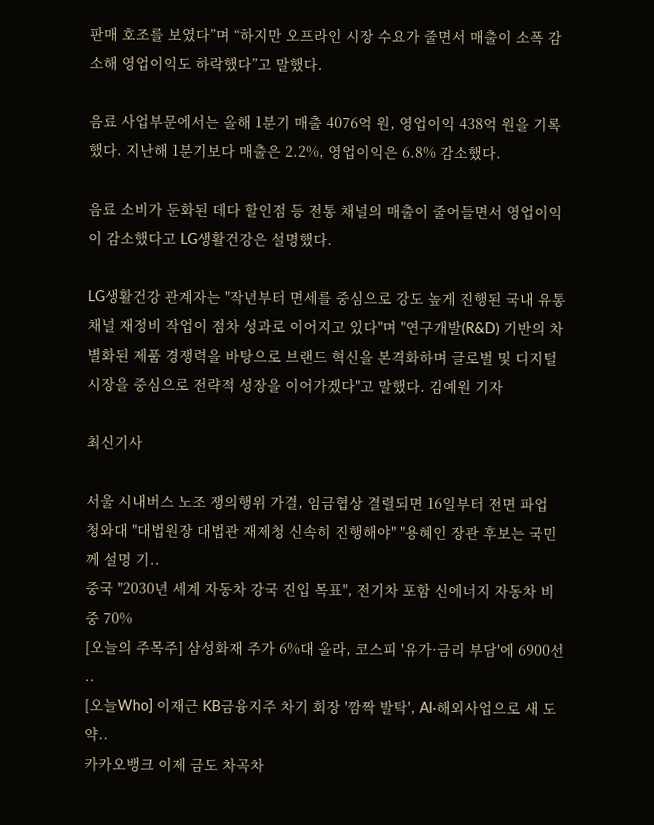판매 호조를 보였다”며 “하지만 오프라인 시장 수요가 줄면서 매출이 소폭 감소해 영업이익도 하락했다”고 말했다.

음료 사업부문에서는 올해 1분기 매출 4076억 원, 영업이익 438억 원을 기록했다. 지난해 1분기보다 매출은 2.2%, 영업이익은 6.8% 감소했다.

음료 소비가 둔화된 데다 할인점 등 전통 채널의 매출이 줄어들면서 영업이익이 감소했다고 LG생활건강은 설명했다.

LG생활건강 관계자는 "작년부터 면세를 중심으로 강도 높게 진행된 국내 유통채널 재정비 작업이 점차 성과로 이어지고 있다"며 "연구개발(R&D) 기반의 차별화된 제품 경쟁력을 바탕으로 브랜드 혁신을 본격화하며 글로벌 및 디지털 시장을 중심으로 전략적 성장을 이어가겠다"고 말했다. 김예원 기자

최신기사

서울 시내버스 노조 쟁의행위 가결, 임금협상 결렬되면 16일부터 전면 파업
청와대 "대법원장 대법관 재제청 신속히 진행해야" "용혜인 장관 후보는 국민께 설명 기..
중국 "2030년 세계 자동차 강국 진입 목표", 전기차 포함 신에너지 자동차 비중 70%
[오늘의 주목주] 삼성화재 주가 6%대 올라, 코스피 '유가·금리 부담'에 6900선 ..
[오늘Who] 이재근 KB금융지주 차기 회장 '깜짝 발탁', AI·해외사업으로 새 도약..
카카오뱅크 이제 금도 차곡차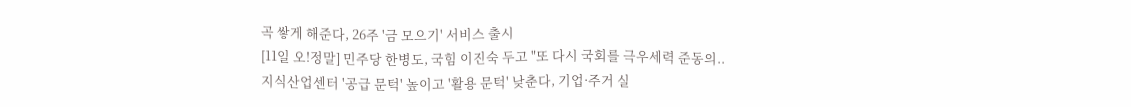곡 쌓게 해준다, 26주 '금 모으기' 서비스 출시
[11일 오!정말] 민주당 한병도, 국힘 이진숙 두고 "또 다시 국회를 극우세력 준동의..
지식산업센터 '공급 문턱' 높이고 '활용 문턱' 낮춘다, 기업·주거 실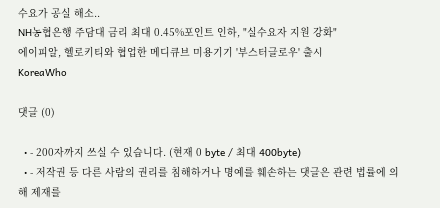수요가 공실 해소..
NH농협은행 주담대 금리 최대 0.45%포인트 인하, "실수요자 지원 강화"
에이피알, 헬로키티와 협업한 메디큐브 미용기기 '부스터글로우' 출시
KoreaWho

댓글 (0)

  • - 200자까지 쓰실 수 있습니다. (현재 0 byte / 최대 400byte)
  • - 저작권 등 다른 사람의 권리를 침해하거나 명예를 훼손하는 댓글은 관련 법률에 의해 제재를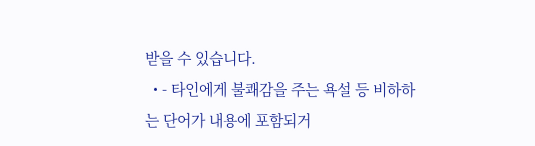받을 수 있습니다.
  • - 타인에게 불쾌감을 주는 욕설 등 비하하는 단어가 내용에 포함되거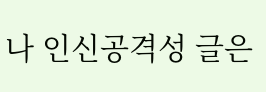나 인신공격성 글은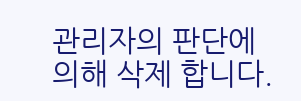관리자의 판단에 의해 삭제 합니다.